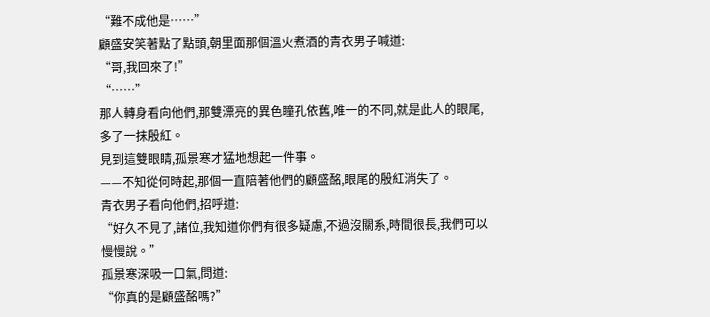“難不成他是……”
顧盛安笑著點了點頭,朝里面那個溫火煮酒的青衣男子喊道:
“哥,我回來了!”
“……”
那人轉身看向他們,那雙漂亮的異色瞳孔依舊,唯一的不同,就是此人的眼尾,多了一抹殷紅。
見到這雙眼睛,孤景寒才猛地想起一件事。
——不知從何時起,那個一直陪著他們的顧盛酩,眼尾的殷紅消失了。
青衣男子看向他們,招呼道:
“好久不見了,諸位,我知道你們有很多疑慮,不過沒關系,時間很長,我們可以慢慢說。”
孤景寒深吸一口氣,問道:
“你真的是顧盛酩嗎?”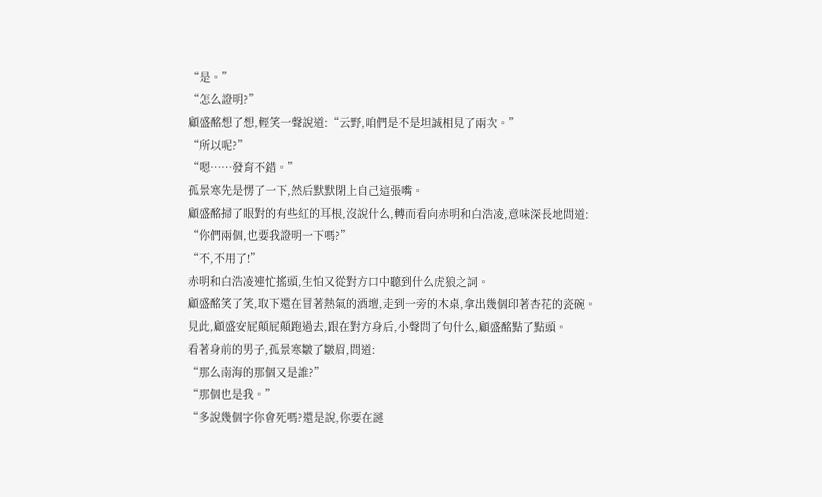“是。”
“怎么證明?”
顧盛酩想了想,輕笑一聲說道:“云野,咱們是不是坦誠相見了兩次。”
“所以呢?”
“嗯……發育不錯。”
孤景寒先是愣了一下,然后默默閉上自己這張嘴。
顧盛酩掃了眼對的有些紅的耳根,沒說什么,轉而看向赤明和白浩凌,意味深長地問道:
“你們兩個,也要我證明一下嗎?”
“不,不用了!”
赤明和白浩凌連忙搖頭,生怕又從對方口中聽到什么虎狼之詞。
顧盛酩笑了笑,取下還在冒著熱氣的酒壇,走到一旁的木桌,拿出幾個印著杏花的瓷碗。
見此,顧盛安屁顛屁顛跑過去,跟在對方身后,小聲問了句什么,顧盛酩點了點頭。
看著身前的男子,孤景寒皺了皺眉,問道:
“那么南海的那個又是誰?”
“那個也是我。”
“多說幾個字你會死嗎?還是說,你要在謎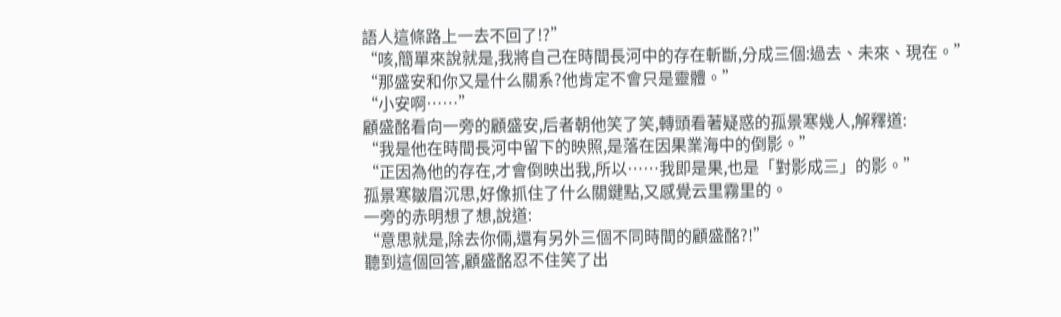語人這條路上一去不回了!?”
“咳,簡單來說就是,我將自己在時間長河中的存在斬斷,分成三個:過去、未來、現在。”
“那盛安和你又是什么關系?他肯定不會只是靈體。”
“小安啊……”
顧盛酩看向一旁的顧盛安,后者朝他笑了笑,轉頭看著疑惑的孤景寒幾人,解釋道:
“我是他在時間長河中留下的映照,是落在因果業海中的倒影。”
“正因為他的存在,才會倒映出我,所以……我即是果,也是「對影成三」的影。”
孤景寒皺眉沉思,好像抓住了什么關鍵點,又感覺云里霧里的。
一旁的赤明想了想,說道:
“意思就是,除去你倆,還有另外三個不同時間的顧盛酩?!”
聽到這個回答,顧盛酩忍不住笑了出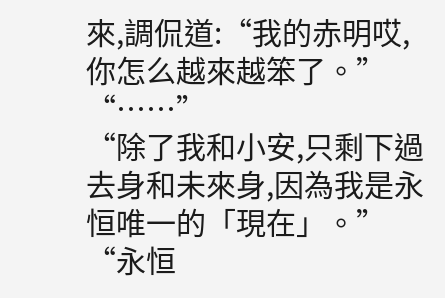來,調侃道:“我的赤明哎,你怎么越來越笨了。”
“……”
“除了我和小安,只剩下過去身和未來身,因為我是永恒唯一的「現在」。”
“永恒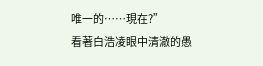唯一的……現在?”
看著白浩凌眼中清澈的愚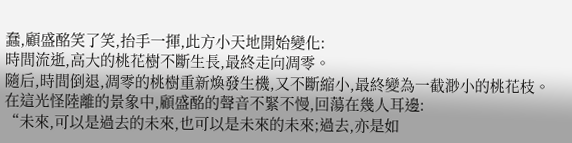蠢,顧盛酩笑了笑,抬手一揮,此方小天地開始變化:
時間流逝,高大的桃花樹不斷生長,最終走向凋零。
隨后,時間倒退,凋零的桃樹重新煥發生機,又不斷縮小,最終變為一截渺小的桃花枝。
在這光怪陸離的景象中,顧盛酩的聲音不緊不慢,回蕩在幾人耳邊:
“未來,可以是過去的未來,也可以是未來的未來;過去,亦是如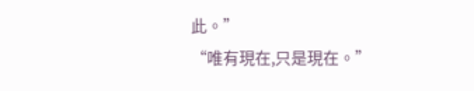此。”
“唯有現在,只是現在。”